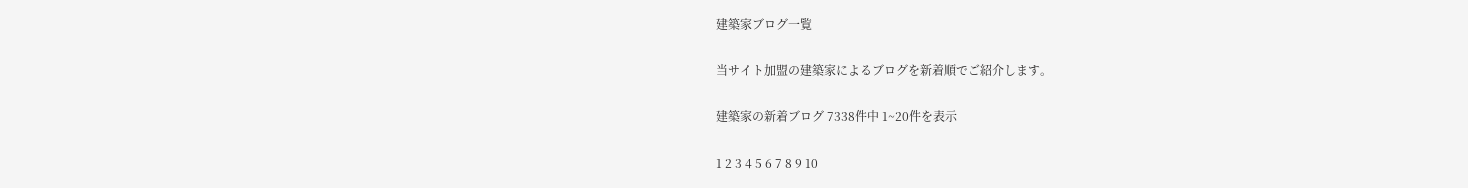建築家ブログ一覧

当サイト加盟の建築家によるブログを新着順でご紹介します。

建築家の新着ブログ 7338件中 1~20件を表示

1 2 3 4 5 6 7 8 9 10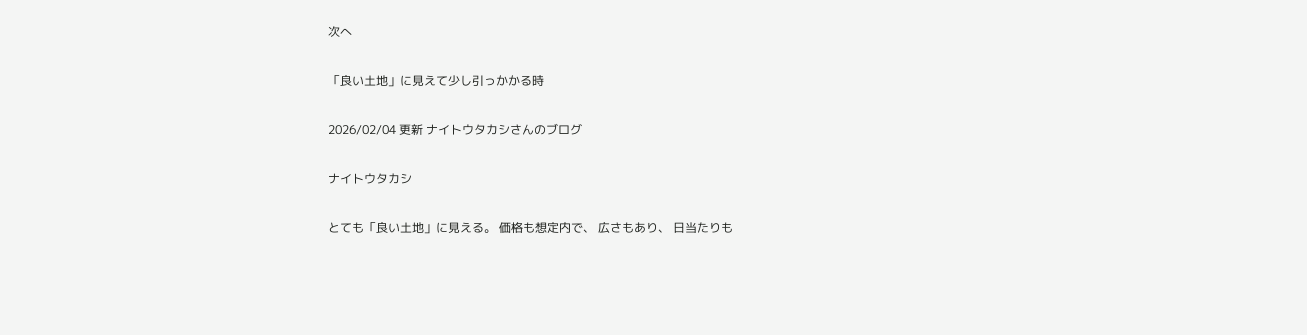次へ

「良い土地」に見えて少し引っかかる時

2026/02/04 更新 ナイトウタカシさんのブログ

ナイトウタカシ

とても「良い土地」に見える。 価格も想定内で、 広さもあり、 日当たりも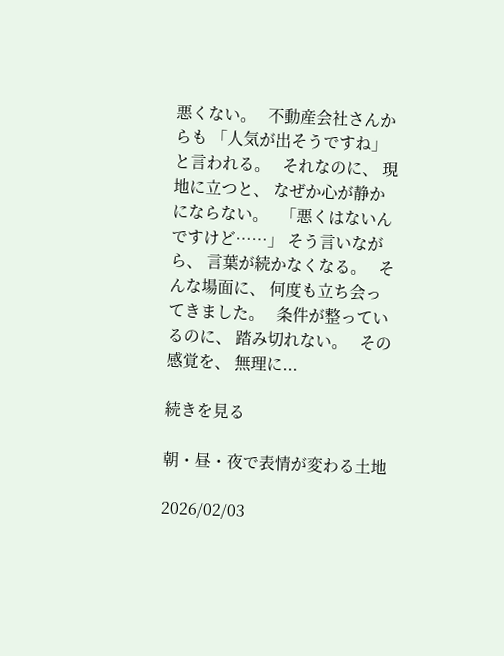悪くない。   不動産会社さんからも 「人気が出そうですね」 と言われる。   それなのに、 現地に立つと、 なぜか心が静かにならない。   「悪くはないんですけど……」 そう言いながら、 言葉が続かなくなる。   そんな場面に、 何度も立ち会ってきました。   条件が整っているのに、 踏み切れない。   その感覚を、 無理に...

続きを見る

朝・昼・夜で表情が変わる土地

2026/02/03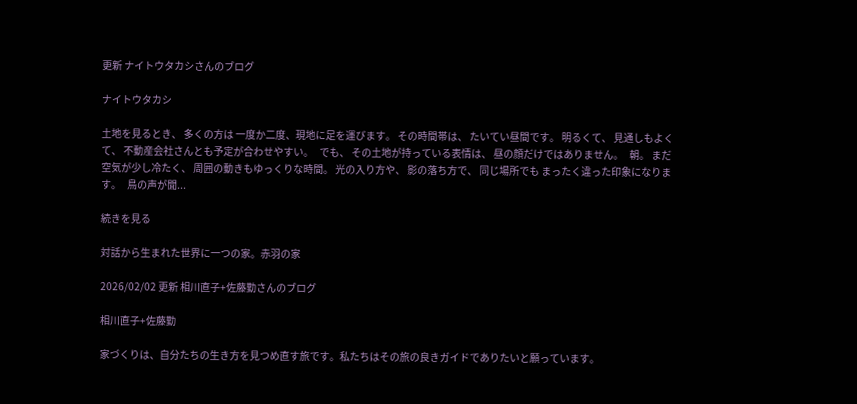更新 ナイトウタカシさんのブログ

ナイトウタカシ

土地を見るとき、 多くの方は 一度か二度、現地に足を運びます。 その時間帯は、 たいてい昼間です。 明るくて、 見通しもよくて、 不動産会社さんとも予定が合わせやすい。   でも、 その土地が持っている表情は、 昼の顔だけではありません。   朝。 まだ空気が少し冷たく、 周囲の動きもゆっくりな時間。 光の入り方や、 影の落ち方で、 同じ場所でも まったく違った印象になります。   鳥の声が聞...

続きを見る

対話から生まれた世界に一つの家。赤羽の家

2026/02/02 更新 相川直子+佐藤勤さんのブログ

相川直子+佐藤勤

家づくりは、自分たちの生き方を見つめ直す旅です。私たちはその旅の良きガイドでありたいと願っています。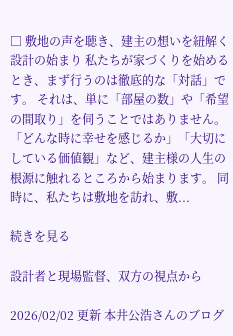□ 敷地の声を聴き、建主の想いを紐解く設計の始まり 私たちが家づくりを始めるとき、まず行うのは徹底的な「対話」です。 それは、単に「部屋の数」や「希望の間取り」を伺うことではありません。 「どんな時に幸せを感じるか」「大切にしている価値観」など、建主様の人生の根源に触れるところから始まります。 同時に、私たちは敷地を訪れ、敷...

続きを見る

設計者と現場監督、双方の視点から

2026/02/02 更新 本井公浩さんのブログ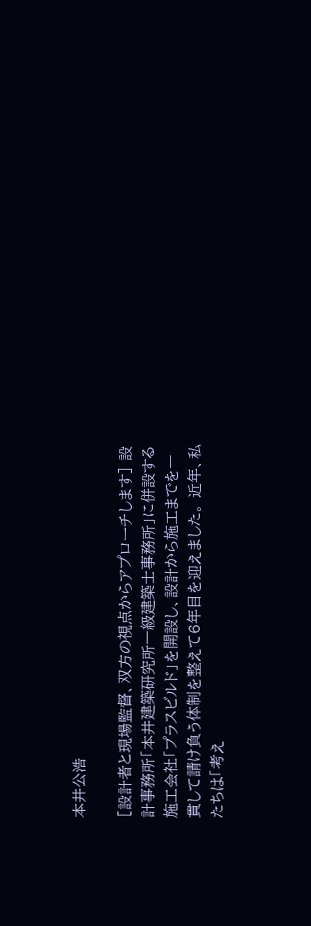本井公浩

[設計者と現場監督、双方の視点からアプローチします] 設計事務所「本井建築研究所一級建築士事務所」に併設する施工会社「プラスビルド」を開設し、設計から施工までを一貫して請け負う体制を整えて6年目を迎えました。 近年、私たちは「考え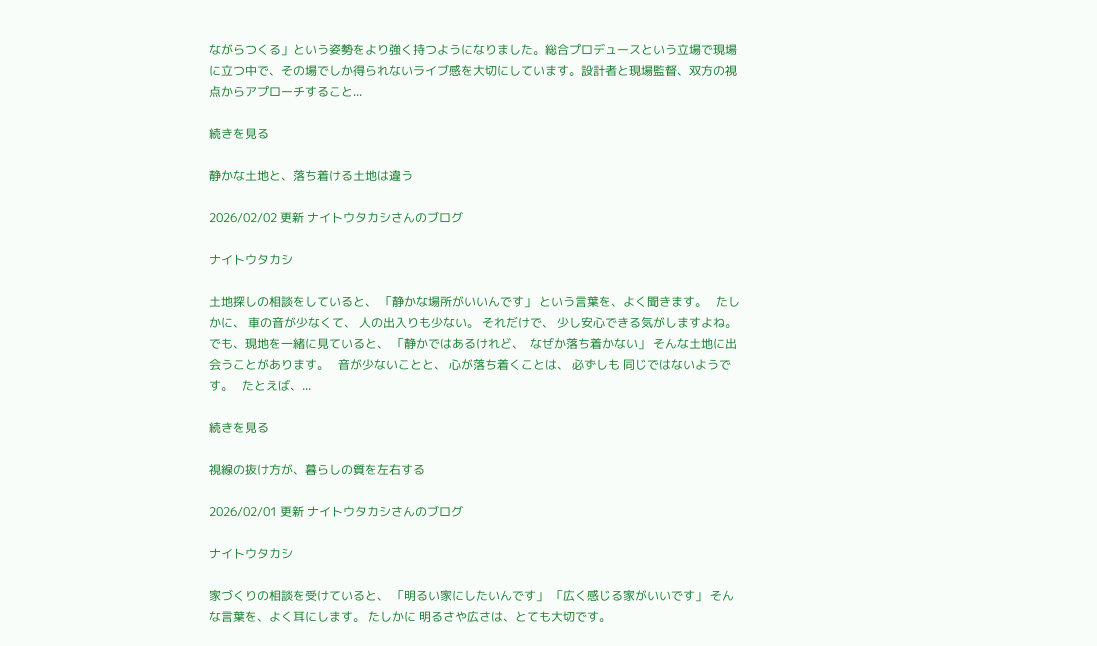ながらつくる」という姿勢をより強く持つようになりました。総合プロデュースという立場で現場に立つ中で、その場でしか得られないライブ感を大切にしています。設計者と現場監督、双方の視点からアプローチすること...

続きを見る

静かな土地と、落ち着ける土地は違う

2026/02/02 更新 ナイトウタカシさんのブログ

ナイトウタカシ

土地探しの相談をしていると、 「静かな場所がいいんです」 という言葉を、よく聞きます。   たしかに、 車の音が少なくて、 人の出入りも少ない。 それだけで、 少し安心できる気がしますよね。   でも、現地を一緒に見ていると、 「静かではあるけれど、  なぜか落ち着かない」 そんな土地に出会うことがあります。   音が少ないことと、 心が落ち着くことは、 必ずしも 同じではないようです。   たとえば、...

続きを見る

視線の抜け方が、暮らしの質を左右する

2026/02/01 更新 ナイトウタカシさんのブログ

ナイトウタカシ

家づくりの相談を受けていると、 「明るい家にしたいんです」 「広く感じる家がいいです」 そんな言葉を、よく耳にします。 たしかに 明るさや広さは、とても大切です。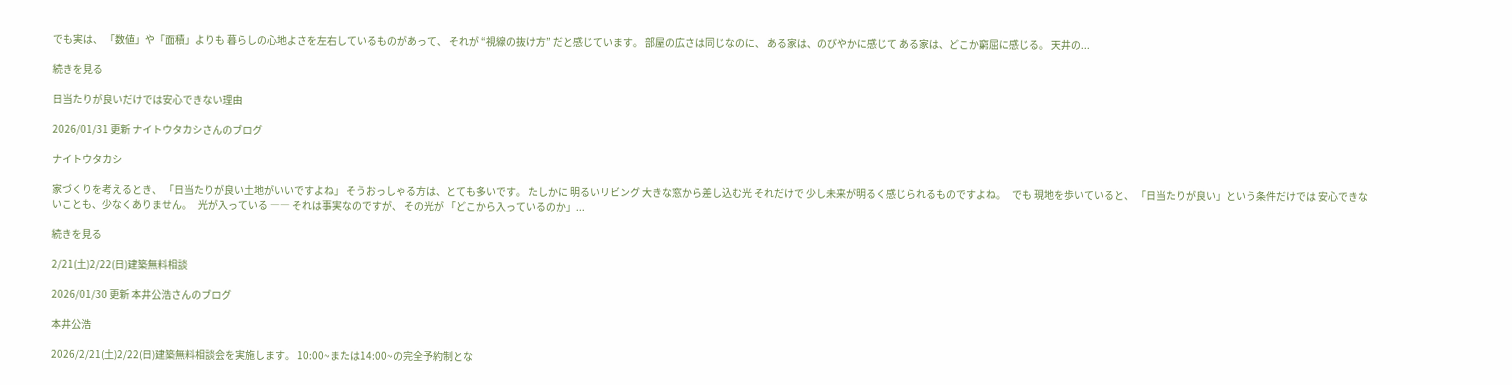でも実は、 「数値」や「面積」よりも 暮らしの心地よさを左右しているものがあって、 それが “視線の抜け方” だと感じています。 部屋の広さは同じなのに、 ある家は、のびやかに感じて ある家は、どこか窮屈に感じる。 天井の...

続きを見る

日当たりが良いだけでは安心できない理由

2026/01/31 更新 ナイトウタカシさんのブログ

ナイトウタカシ

家づくりを考えるとき、 「日当たりが良い土地がいいですよね」 そうおっしゃる方は、とても多いです。 たしかに 明るいリビング 大きな窓から差し込む光 それだけで 少し未来が明るく感じられるものですよね。   でも 現地を歩いていると、 「日当たりが良い」という条件だけでは 安心できないことも、少なくありません。   光が入っている ―― それは事実なのですが、 その光が 「どこから入っているのか」...

続きを見る

2/21(土)2/22(日)建築無料相談

2026/01/30 更新 本井公浩さんのブログ

本井公浩

2026/2/21(土)2/22(日)建築無料相談会を実施します。 10:00~または14:00~の完全予約制とな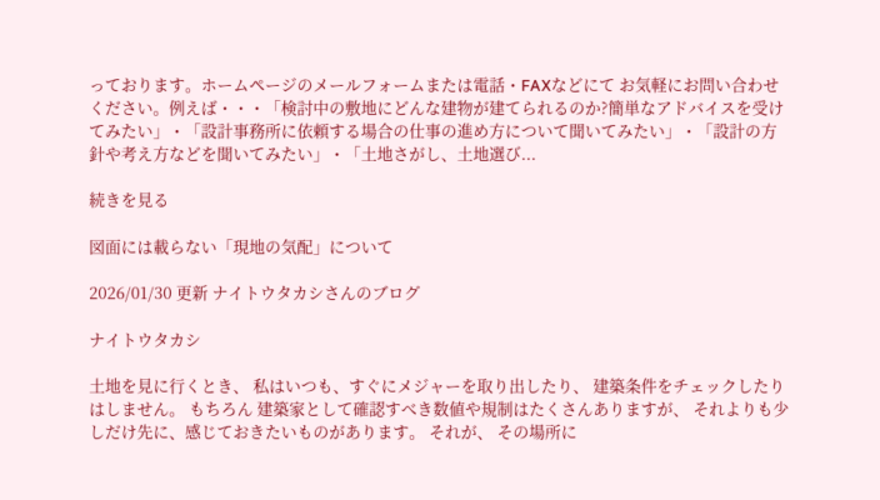っております。ホームページのメールフォームまたは電話・FAXなどにて お気軽にお問い合わせください。例えば・・・「検討中の敷地にどんな建物が建てられるのか?簡単なアドバイスを受けてみたい」・「設計事務所に依頼する場合の仕事の進め方について聞いてみたい」・「設計の方針や考え方などを聞いてみたい」・「土地さがし、土地選び...

続きを見る

図面には載らない「現地の気配」について

2026/01/30 更新 ナイトウタカシさんのブログ

ナイトウタカシ

土地を見に行くとき、 私はいつも、すぐにメジャーを取り出したり、 建築条件をチェックしたりはしません。 もちろん 建築家として確認すべき数値や規制はたくさんありますが、 それよりも少しだけ先に、感じておきたいものがあります。 それが、 その場所に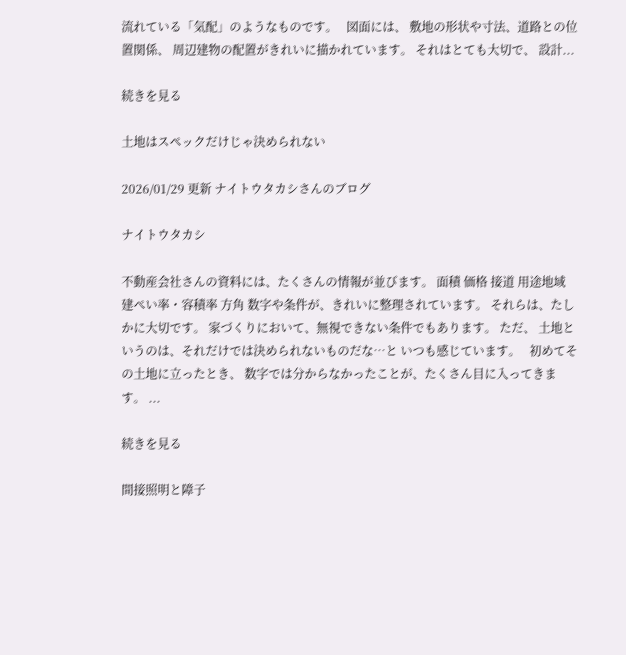流れている「気配」のようなものです。   図面には、 敷地の形状や寸法、道路との位置関係、 周辺建物の配置がきれいに描かれています。 それはとても大切で、 設計...

続きを見る

土地はスペックだけじゃ決められない

2026/01/29 更新 ナイトウタカシさんのブログ

ナイトウタカシ

不動産会社さんの資料には、たくさんの情報が並びます。 面積 価格 接道 用途地域 建ぺい率・容積率 方角 数字や条件が、きれいに整理されています。 それらは、たしかに大切です。 家づくりにおいて、無視できない条件でもあります。 ただ、 土地というのは、それだけでは決められないものだな…と いつも感じています。   初めてその土地に立ったとき、 数字では分からなかったことが、たくさん目に入ってきます。 ...

続きを見る

間接照明と障子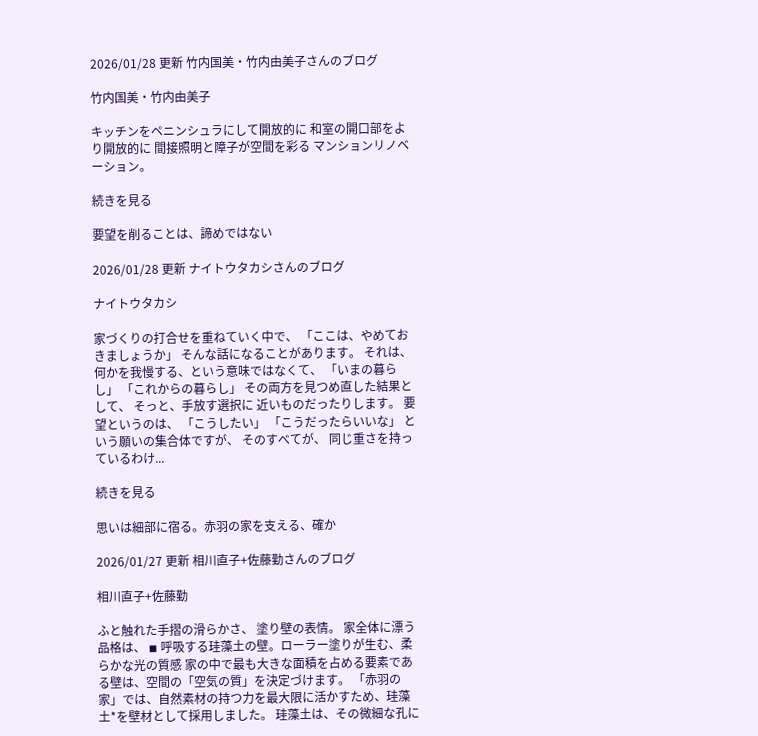2026/01/28 更新 竹内国美・竹内由美子さんのブログ

竹内国美・竹内由美子

キッチンをペニンシュラにして開放的に 和室の開口部をより開放的に 間接照明と障子が空間を彩る マンションリノベーション。

続きを見る

要望を削ることは、諦めではない

2026/01/28 更新 ナイトウタカシさんのブログ

ナイトウタカシ

家づくりの打合せを重ねていく中で、 「ここは、やめておきましょうか」 そんな話になることがあります。 それは、 何かを我慢する、という意味ではなくて、 「いまの暮らし」 「これからの暮らし」 その両方を見つめ直した結果として、 そっと、手放す選択に 近いものだったりします。 要望というのは、 「こうしたい」 「こうだったらいいな」 という願いの集合体ですが、 そのすべてが、 同じ重さを持っているわけ...

続きを見る

思いは細部に宿る。赤羽の家を支える、確か

2026/01/27 更新 相川直子+佐藤勤さんのブログ

相川直子+佐藤勤

ふと触れた手摺の滑らかさ、 塗り壁の表情。 家全体に漂う品格は、 ◾ 呼吸する珪藻土の壁。ローラー塗りが生む、柔らかな光の質感 家の中で最も大きな面積を占める要素である壁は、空間の「空気の質」を決定づけます。 「赤羽の家」では、自然素材の持つ力を最大限に活かすため、珪藻土*を壁材として採用しました。 珪藻土は、その微細な孔に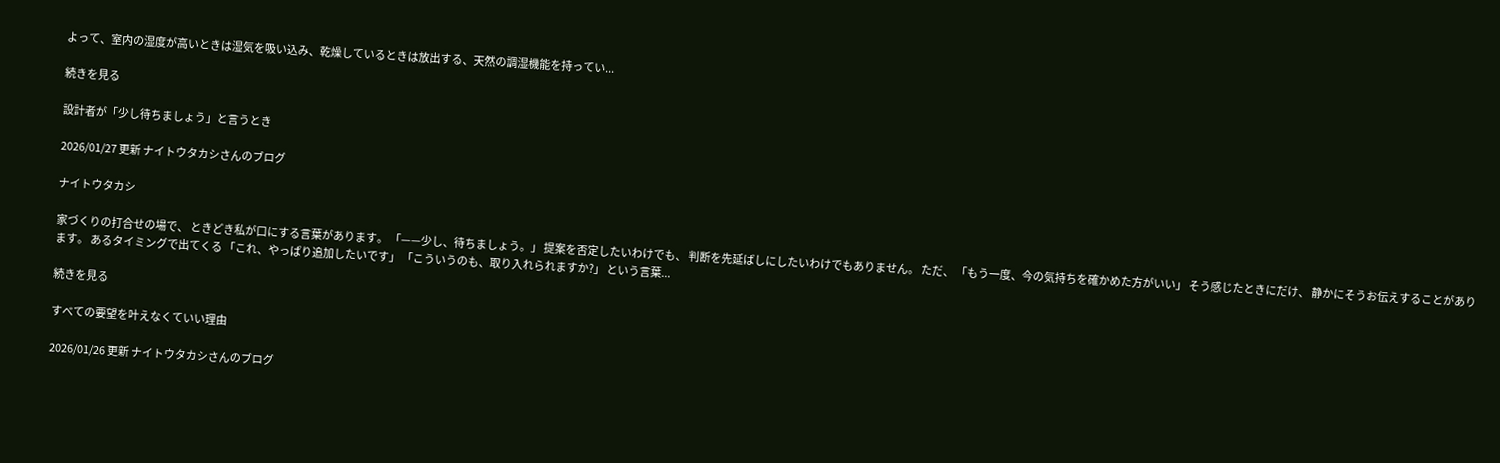よって、室内の湿度が高いときは湿気を吸い込み、乾燥しているときは放出する、天然の調湿機能を持ってい...

続きを見る

設計者が「少し待ちましょう」と言うとき

2026/01/27 更新 ナイトウタカシさんのブログ

ナイトウタカシ

家づくりの打合せの場で、 ときどき私が口にする言葉があります。 「——少し、待ちましょう。」 提案を否定したいわけでも、 判断を先延ばしにしたいわけでもありません。 ただ、 「もう一度、今の気持ちを確かめた方がいい」 そう感じたときにだけ、 静かにそうお伝えすることがあります。 あるタイミングで出てくる 「これ、やっぱり追加したいです」 「こういうのも、取り入れられますか?」 という言葉...

続きを見る

すべての要望を叶えなくていい理由

2026/01/26 更新 ナイトウタカシさんのブログ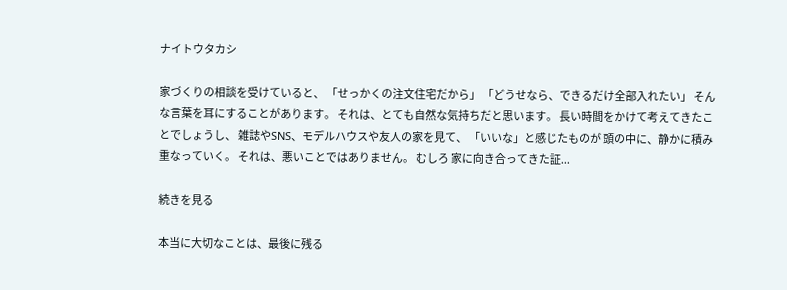ナイトウタカシ

家づくりの相談を受けていると、 「せっかくの注文住宅だから」 「どうせなら、できるだけ全部入れたい」 そんな言葉を耳にすることがあります。 それは、とても自然な気持ちだと思います。 長い時間をかけて考えてきたことでしょうし、 雑誌やSNS、モデルハウスや友人の家を見て、 「いいな」と感じたものが 頭の中に、静かに積み重なっていく。 それは、悪いことではありません。 むしろ 家に向き合ってきた証...

続きを見る

本当に大切なことは、最後に残る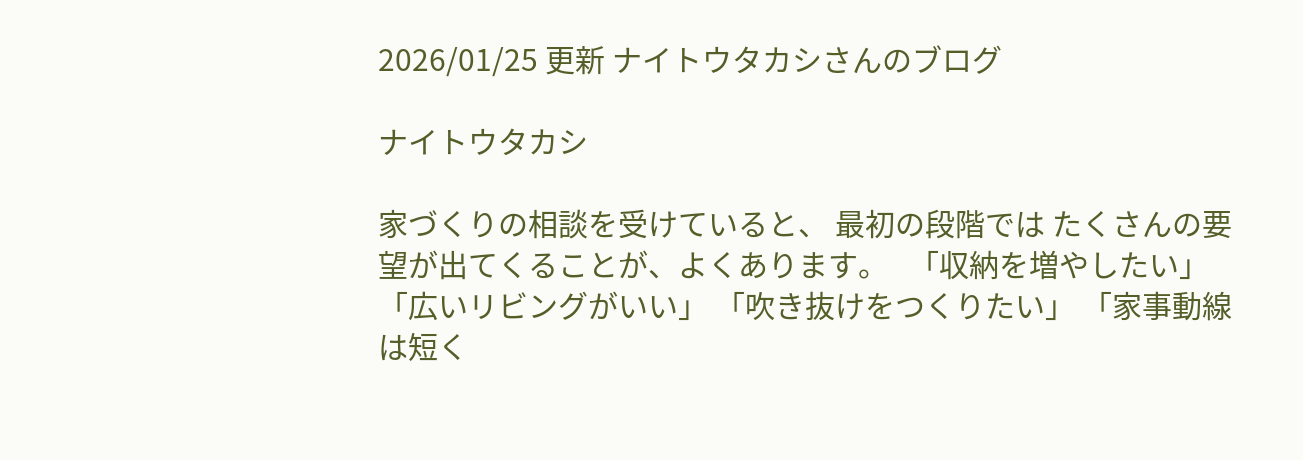2026/01/25 更新 ナイトウタカシさんのブログ

ナイトウタカシ

家づくりの相談を受けていると、 最初の段階では たくさんの要望が出てくることが、よくあります。   「収納を増やしたい」 「広いリビングがいい」 「吹き抜けをつくりたい」 「家事動線は短く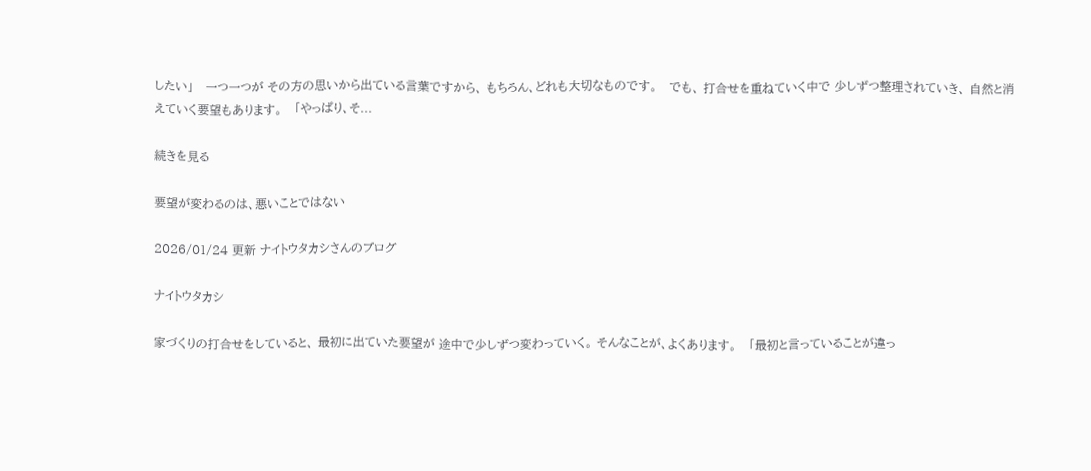したい」   一つ一つが その方の思いから出ている言葉ですから、 もちろん、どれも大切なものです。   でも、 打合せを重ねていく中で 少しずつ整理されていき、 自然と消えていく要望もあります。   「やっぱり、そ...

続きを見る

要望が変わるのは、悪いことではない

2026/01/24 更新 ナイトウタカシさんのブログ

ナイトウタカシ

家づくりの打合せをしていると、 最初に出ていた要望が 途中で少しずつ変わっていく。 そんなことが、よくあります。   「最初と言っていることが違っ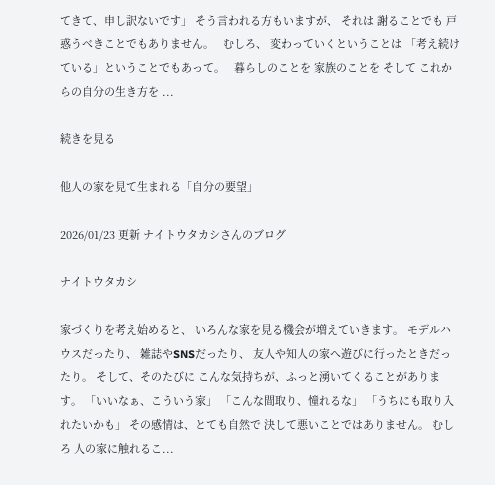てきて、申し訳ないです」 そう言われる方もいますが、 それは 謝ることでも 戸惑うべきことでもありません。   むしろ、 変わっていくということは 「考え続けている」ということでもあって。   暮らしのことを 家族のことを そして これからの自分の生き方を ...

続きを見る

他人の家を見て生まれる「自分の要望」

2026/01/23 更新 ナイトウタカシさんのブログ

ナイトウタカシ

家づくりを考え始めると、 いろんな家を見る機会が増えていきます。 モデルハウスだったり、 雑誌やSNSだったり、 友人や知人の家へ遊びに行ったときだったり。 そして、そのたびに こんな気持ちが、ふっと湧いてくることがあります。 「いいなぁ、こういう家」 「こんな間取り、憧れるな」 「うちにも取り入れたいかも」 その感情は、とても自然で 決して悪いことではありません。 むしろ 人の家に触れるこ...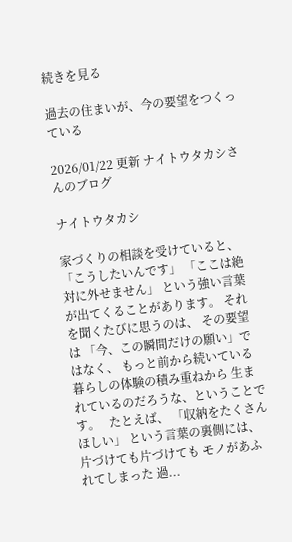続きを見る

過去の住まいが、今の要望をつくっている

2026/01/22 更新 ナイトウタカシさんのブログ

ナイトウタカシ

家づくりの相談を受けていると、 「こうしたいんです」 「ここは絶対に外せません」 という強い言葉が出てくることがあります。 それを聞くたびに思うのは、 その要望は 「今、この瞬間だけの願い」ではなく、 もっと前から続いている 暮らしの体験の積み重ねから 生まれているのだろうな、ということです。   たとえば、 「収納をたくさんほしい」 という言葉の裏側には、 片づけても片づけても モノがあふれてしまった 過...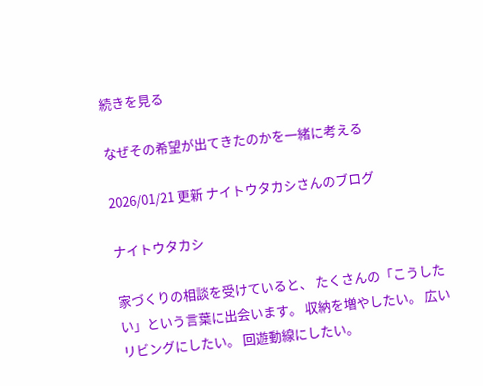続きを見る

なぜその希望が出てきたのかを一緒に考える

2026/01/21 更新 ナイトウタカシさんのブログ

ナイトウタカシ

家づくりの相談を受けていると、 たくさんの「こうしたい」という言葉に出会います。 収納を増やしたい。 広いリビングにしたい。 回遊動線にしたい。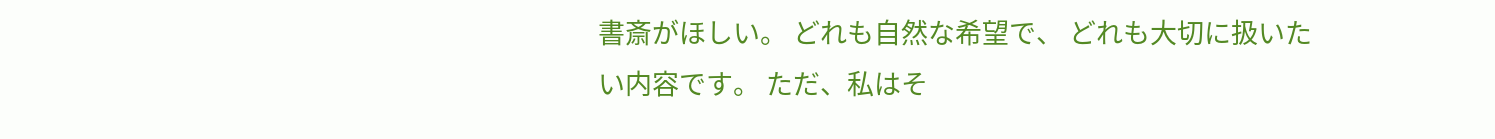書斎がほしい。 どれも自然な希望で、 どれも大切に扱いたい内容です。 ただ、私はそ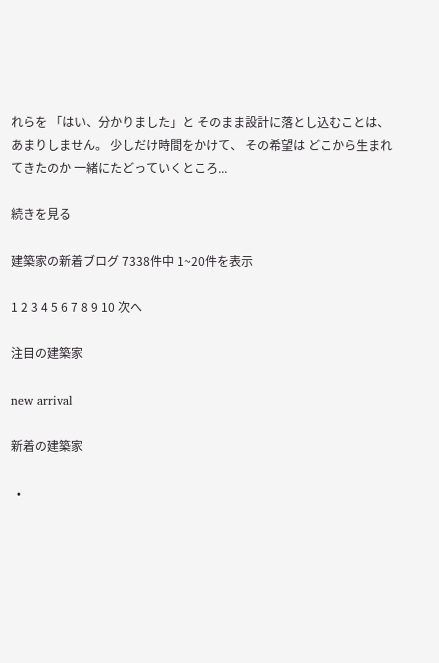れらを 「はい、分かりました」と そのまま設計に落とし込むことは、あまりしません。 少しだけ時間をかけて、 その希望は どこから生まれてきたのか 一緒にたどっていくところ...

続きを見る

建築家の新着ブログ 7338件中 1~20件を表示

1 2 3 4 5 6 7 8 9 10 次へ

注目の建築家

new arrival

新着の建築家

  •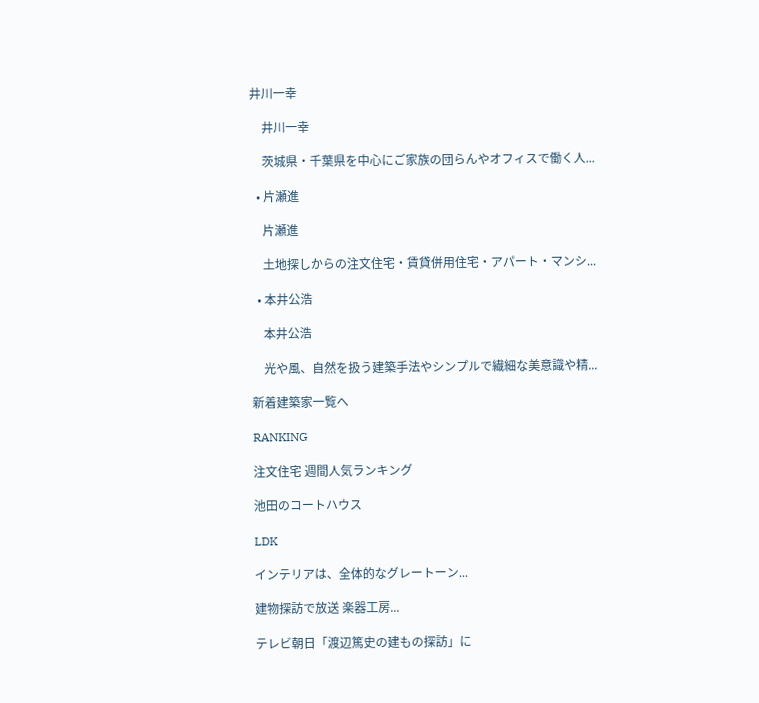井川一幸

    井川一幸

    茨城県・千葉県を中心にご家族の団らんやオフィスで働く人...

  • 片瀬進

    片瀬進

    土地探しからの注文住宅・賃貸併用住宅・アパート・マンシ...

  • 本井公浩

    本井公浩

    光や風、自然を扱う建築手法やシンプルで繊細な美意識や精...

新着建築家一覧へ

RANKING

注文住宅 週間人気ランキング

池田のコートハウス

LDK

インテリアは、全体的なグレートーン...

建物探訪で放送 楽器工房...

テレビ朝日「渡辺篤史の建もの探訪」に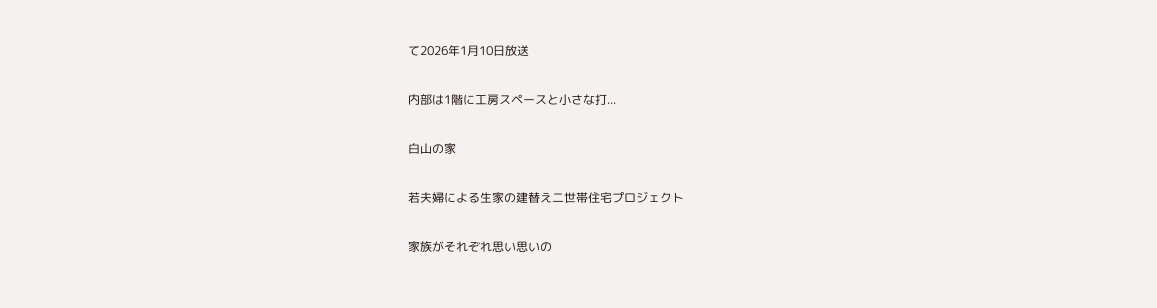て2026年1月10日放送

内部は1階に工房スペースと小さな打...

白山の家

若夫婦による生家の建替え二世帯住宅プロジェクト

家族がそれぞれ思い思いの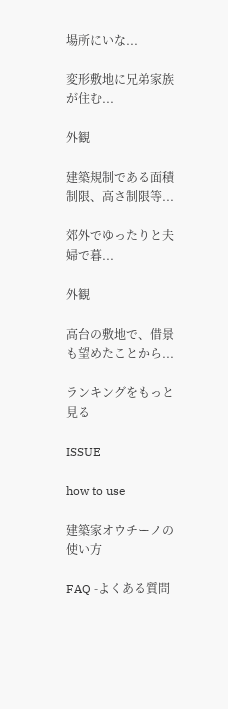場所にいな...

変形敷地に兄弟家族が住む...

外観

建築規制である面積制限、高さ制限等...

郊外でゆったりと夫婦で暮...

外観

高台の敷地で、借景も望めたことから...

ランキングをもっと見る

ISSUE

how to use

建築家オウチーノの使い方

FAQ -よくある質問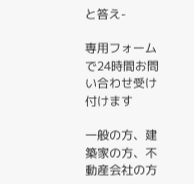と答え-

専用フォームで24時間お問い合わせ受け付けます

一般の方、建築家の方、不動産会社の方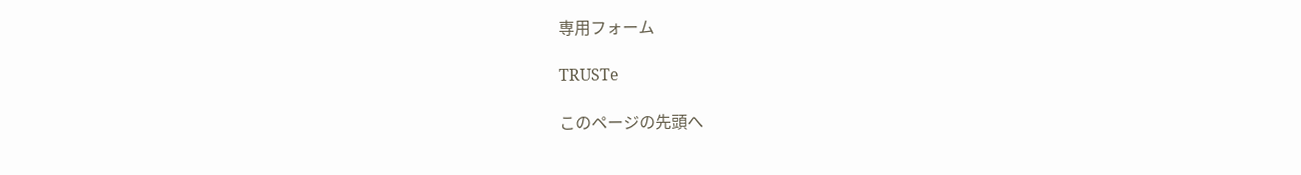専用フォーム

TRUSTe

このページの先頭へ